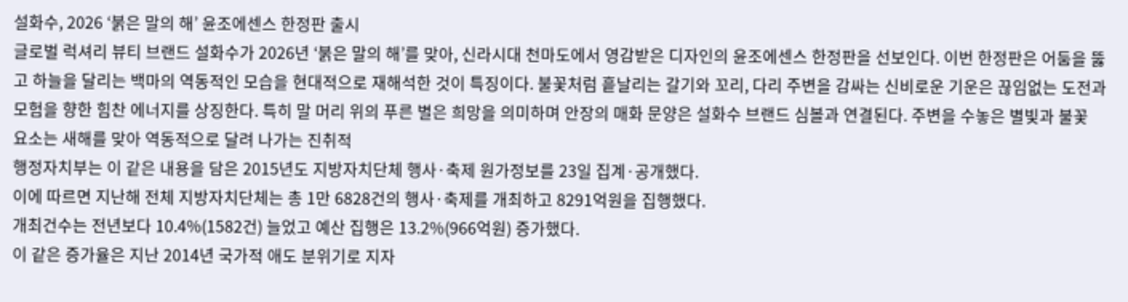설화수, 2026 ‘붉은 말의 해’ 윤조에센스 한정판 출시
글로벌 럭셔리 뷰티 브랜드 설화수가 2026년 ‘붉은 말의 해’를 맞아, 신라시대 천마도에서 영감받은 디자인의 윤조에센스 한정판을 선보인다. 이번 한정판은 어둠을 뚫고 하늘을 달리는 백마의 역동적인 모습을 현대적으로 재해석한 것이 특징이다. 불꽃처럼 흩날리는 갈기와 꼬리, 다리 주변을 감싸는 신비로운 기운은 끊임없는 도전과 모험을 향한 힘찬 에너지를 상징한다. 특히 말 머리 위의 푸른 별은 희망을 의미하며 안장의 매화 문양은 설화수 브랜드 심볼과 연결된다. 주변을 수놓은 별빛과 불꽃 요소는 새해를 맞아 역동적으로 달려 나가는 진취적
행정자치부는 이 같은 내용을 담은 2015년도 지방자치단체 행사·축제 원가정보를 23일 집계·공개했다.
이에 따르면 지난해 전체 지방자치단체는 총 1만 6828건의 행사·축제를 개최하고 8291억원을 집행했다.
개최건수는 전년보다 10.4%(1582건) 늘었고 예산 집행은 13.2%(966억원) 증가했다.
이 같은 증가율은 지난 2014년 국가적 애도 분위기로 지자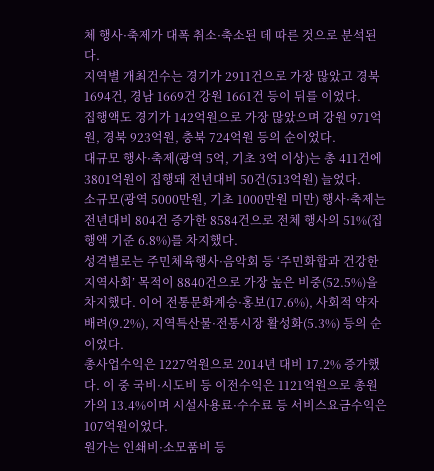체 행사·축제가 대폭 취소·축소된 데 따른 것으로 분석된다.
지역별 개최건수는 경기가 2911건으로 가장 많았고 경북 1694건, 경남 1669건 강원 1661건 등이 뒤를 이었다.
집행액도 경기가 142억원으로 가장 많았으며 강원 971억원, 경북 923억원, 충북 724억원 등의 순이었다.
대규모 행사·축제(광역 5억, 기초 3억 이상)는 총 411건에 3801억원이 집행돼 전년대비 50건(513억원) 늘었다.
소규모(광역 5000만원, 기초 1000만원 미만) 행사·축제는 전년대비 804건 증가한 8584건으로 전체 행사의 51%(집행액 기준 6.8%)를 차지했다.
성격별로는 주민체육행사·음악회 등 ‘주민화합과 건강한 지역사회’ 목적이 8840건으로 가장 높은 비중(52.5%)을 차지했다. 이어 전통문화계승·홍보(17.6%), 사회적 약자 배려(9.2%), 지역특산물·전통시장 활성화(5.3%) 등의 순이었다.
총사업수익은 1227억원으로 2014년 대비 17.2% 증가했다. 이 중 국비·시도비 등 이전수익은 1121억원으로 총원가의 13.4%이며 시설사용료·수수료 등 서비스요금수익은 107억원이었다.
원가는 인쇄비·소모품비 등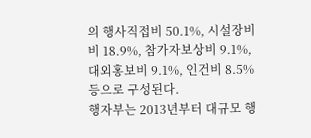의 행사직접비 50.1%, 시설장비비 18.9%, 참가자보상비 9.1%, 대외홍보비 9.1%, 인건비 8.5% 등으로 구성된다.
행자부는 2013년부터 대규모 행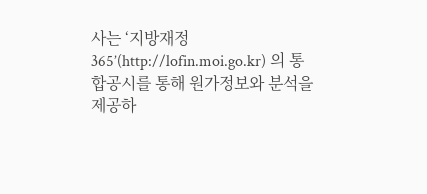사는 ‘지방재정365’(http://lofin.moi.go.kr) 의 통합공시를 통해 원가정보와 분석을 제공하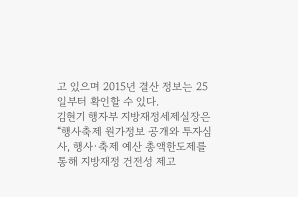고 있으며 2015년 결산 정보는 25일부터 확인할 수 있다.
김현기 행자부 지방재정세제실장은 “행사축제 원가정보 공개와 투자심사, 행사·축제 예산 총액한도제를 통해 지방재정 건전성 제고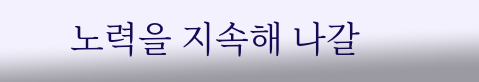노력을 지속해 나갈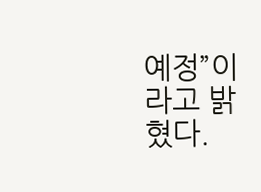예정”이라고 밝혔다.